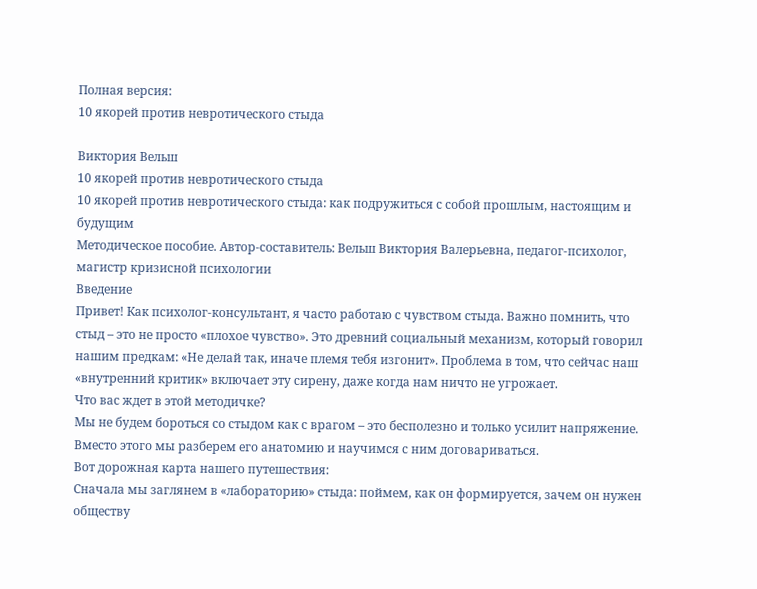Полная версия:
10 якорей против невротического стыда

Виктория Вельш
10 якорей против невротического стыда
10 якорей против невротического стыда: как подружиться с собой прошлым, настоящим и будущим
Методическое пособие. Автор-составитель: Вельш Виктория Валерьевна, педагог-психолог, магистр кризисной психологии
Введение
Привет! Как психолог-консультант, я часто работаю с чувством стыда. Важно помнить, что стыд – это не просто «плохое чувство». Это древний социальный механизм, который говорил нашим предкам: «Не делай так, иначе племя тебя изгонит». Проблема в том, что сейчас наш «внутренний критик» включает эту сирену, даже когда нам ничто не угрожает.
Что вас ждет в этой методичке?
Мы не будем бороться со стыдом как с врагом – это бесполезно и только усилит напряжение. Вместо этого мы разберем его анатомию и научимся с ним договариваться.
Вот дорожная карта нашего путешествия:
Сначала мы заглянем в «лабораторию» стыда: поймем, как он формируется, зачем он нужен обществу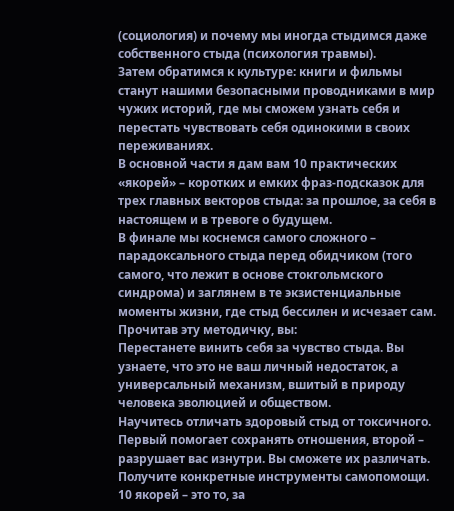(социология) и почему мы иногда стыдимся даже собственного стыда (психология травмы).
Затем обратимся к культуре: книги и фильмы станут нашими безопасными проводниками в мир чужих историй, где мы сможем узнать себя и перестать чувствовать себя одинокими в своих переживаниях.
В основной части я дам вам 10 практических «якорей» – коротких и емких фраз-подсказок для трех главных векторов стыда: за прошлое, за себя в настоящем и в тревоге о будущем.
В финале мы коснемся самого сложного – парадоксального стыда перед обидчиком (того самого, что лежит в основе стокгольмского синдрома) и заглянем в те экзистенциальные моменты жизни, где стыд бессилен и исчезает сам.
Прочитав эту методичку, вы:
Перестанете винить себя за чувство стыда. Вы узнаете, что это не ваш личный недостаток, а универсальный механизм, вшитый в природу человека эволюцией и обществом.
Научитесь отличать здоровый стыд от токсичного. Первый помогает сохранять отношения, второй – разрушает вас изнутри. Вы сможете их различать.
Получите конкретные инструменты самопомощи. 10 якорей – это то, за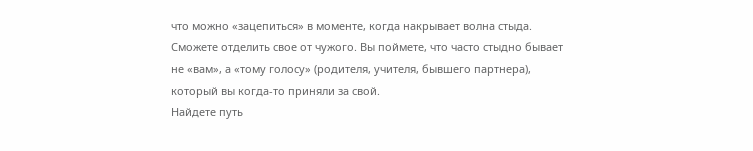что можно «зацепиться» в моменте, когда накрывает волна стыда.
Сможете отделить свое от чужого. Вы поймете, что часто стыдно бывает не «вам», а «тому голосу» (родителя, учителя, бывшего партнера), который вы когда-то приняли за свой.
Найдете путь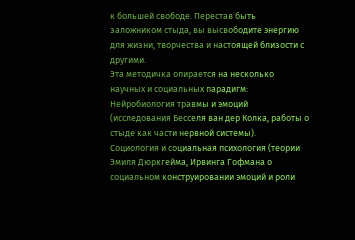к большей свободе. Перестав быть заложником стыда, вы высвободите энергию для жизни, творчества и настоящей близости с другими.
Эта методичка опирается на несколько научных и социальных парадигм:
Нейробиология травмы и эмоций (исследования Бесселя ван дер Колка, работы о стыде как части нервной системы).
Социология и социальная психология (теории Эмиля Дюркгейма, Ирвинга Гофмана о социальном конструировании эмоций и роли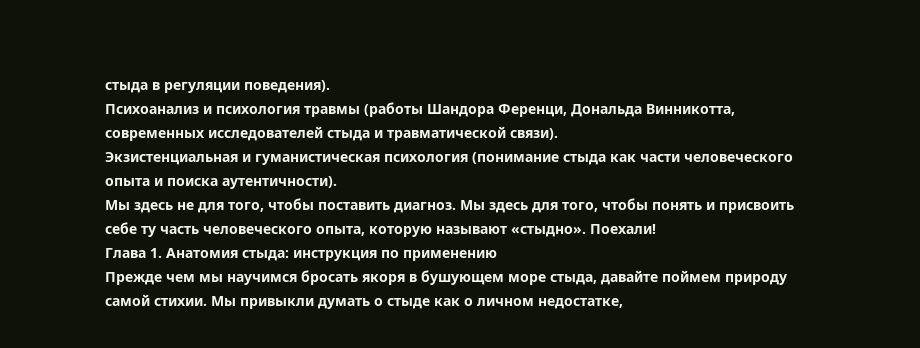стыда в регуляции поведения).
Психоанализ и психология травмы (работы Шандора Ференци, Дональда Винникотта, современных исследователей стыда и травматической связи).
Экзистенциальная и гуманистическая психология (понимание стыда как части человеческого опыта и поиска аутентичности).
Мы здесь не для того, чтобы поставить диагноз. Мы здесь для того, чтобы понять и присвоить себе ту часть человеческого опыта, которую называют «стыдно». Поехали!
Глава 1. Анатомия стыда: инструкция по применению
Прежде чем мы научимся бросать якоря в бушующем море стыда, давайте поймем природу самой стихии. Мы привыкли думать о стыде как о личном недостатке,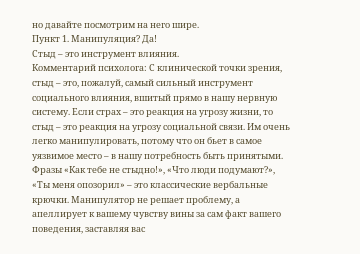но давайте посмотрим на него шире.
Пункт 1. Манипуляция? Да!
Стыд – это инструмент влияния.
Комментарий психолога: С клинической точки зрения, стыд – это, пожалуй, самый сильный инструмент социального влияния, вшитый прямо в нашу нервную систему. Если страх – это реакция на угрозу жизни, то стыд – это реакция на угрозу социальной связи. Им очень легко манипулировать, потому что он бьет в самое уязвимое место – в нашу потребность быть принятыми. Фразы «Как тебе не стыдно!», «Что люди подумают?», «Ты меня опозорил» – это классические вербальные крючки. Манипулятор не решает проблему, а апеллирует к вашему чувству вины за сам факт вашего поведения, заставляя вас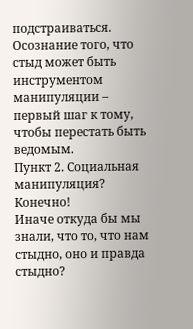подстраиваться. Осознание того, что стыд может быть инструментом манипуляции – первый шаг к тому, чтобы перестать быть ведомым.
Пункт 2. Социальная манипуляция? Конечно!
Иначе откуда бы мы знали, что то, что нам стыдно, оно и правда стыдно?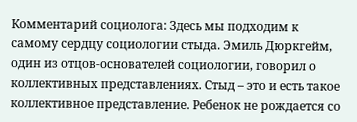Комментарий социолога: Здесь мы подходим к самому сердцу социологии стыда. Эмиль Дюркгейм, один из отцов-основателей социологии, говорил о коллективных представлениях. Стыд – это и есть такое коллективное представление. Ребенок не рождается со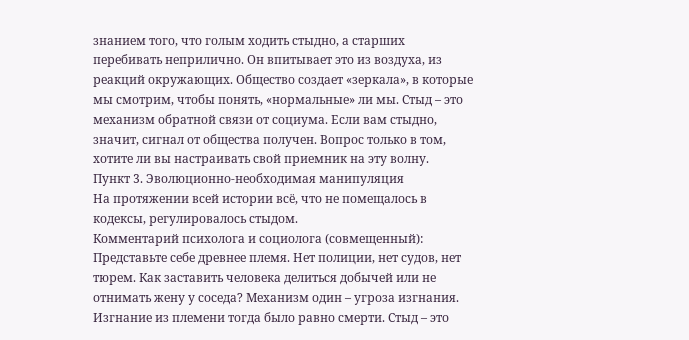знанием того, что голым ходить стыдно, а старших перебивать неприлично. Он впитывает это из воздуха, из реакций окружающих. Общество создает «зеркала», в которые мы смотрим, чтобы понять, «нормальные» ли мы. Стыд – это механизм обратной связи от социума. Если вам стыдно, значит, сигнал от общества получен. Вопрос только в том, хотите ли вы настраивать свой приемник на эту волну.
Пункт 3. Эволюционно-необходимая манипуляция
На протяжении всей истории всё, что не помещалось в кодексы, регулировалось стыдом.
Комментарий психолога и социолога (совмещенный): Представьте себе древнее племя. Нет полиции, нет судов, нет тюрем. Как заставить человека делиться добычей или не отнимать жену у соседа? Механизм один – угроза изгнания. Изгнание из племени тогда было равно смерти. Стыд – это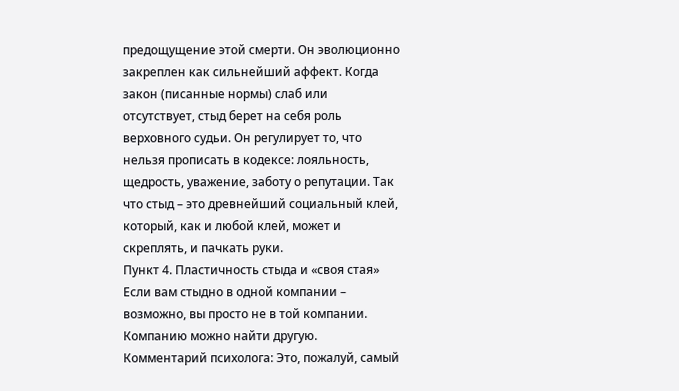предощущение этой смерти. Он эволюционно закреплен как сильнейший аффект. Когда закон (писанные нормы) слаб или отсутствует, стыд берет на себя роль верховного судьи. Он регулирует то, что нельзя прописать в кодексе: лояльность, щедрость, уважение, заботу о репутации. Так что стыд – это древнейший социальный клей, который, как и любой клей, может и скреплять, и пачкать руки.
Пункт 4. Пластичность стыда и «своя стая»
Если вам стыдно в одной компании – возможно, вы просто не в той компании. Компанию можно найти другую.
Комментарий психолога: Это, пожалуй, самый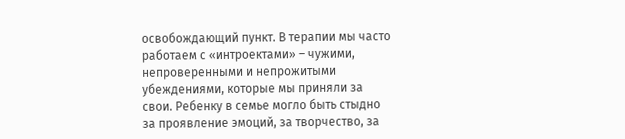освобождающий пункт. В терапии мы часто работаем с «интроектами» – чужими, непроверенными и непрожитыми убеждениями, которые мы приняли за свои. Ребенку в семье могло быть стыдно за проявление эмоций, за творчество, за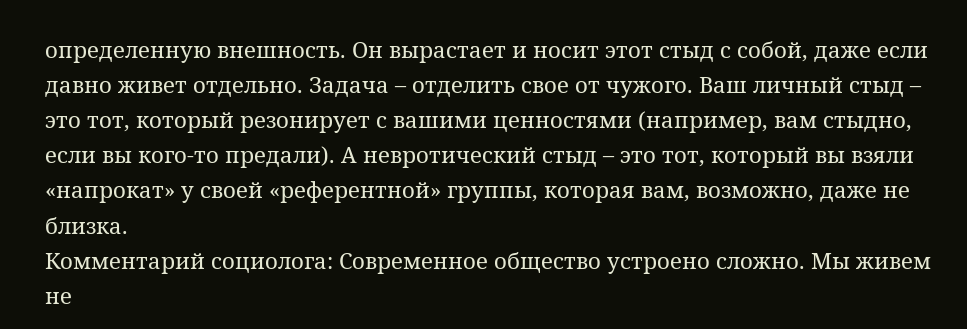определенную внешность. Он вырастает и носит этот стыд с собой, даже если давно живет отдельно. Задача – отделить свое от чужого. Ваш личный стыд – это тот, который резонирует с вашими ценностями (например, вам стыдно, если вы кого-то предали). А невротический стыд – это тот, который вы взяли «напрокат» у своей «референтной» группы, которая вам, возможно, даже не близка.
Комментарий социолога: Современное общество устроено сложно. Мы живем не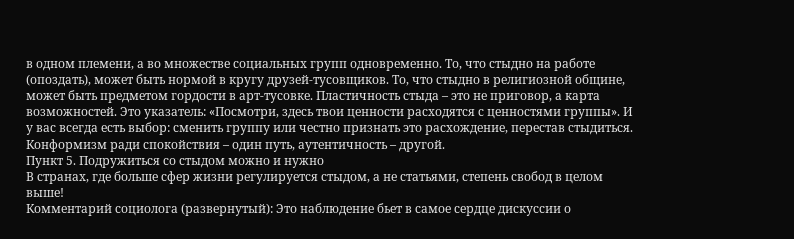в одном племени, а во множестве социальных групп одновременно. То, что стыдно на работе (опоздать), может быть нормой в кругу друзей-тусовщиков. То, что стыдно в религиозной общине, может быть предметом гордости в арт-тусовке. Пластичность стыда – это не приговор, а карта возможностей. Это указатель: «Посмотри, здесь твои ценности расходятся с ценностями группы». И у вас всегда есть выбор: сменить группу или честно признать это расхождение, перестав стыдиться. Конформизм ради спокойствия – один путь, аутентичность – другой.
Пункт 5. Подружиться со стыдом можно и нужно
В странах, где больше сфер жизни регулируется стыдом, а не статьями, степень свобод в целом выше!
Комментарий социолога (развернутый): Это наблюдение бьет в самое сердце дискуссии о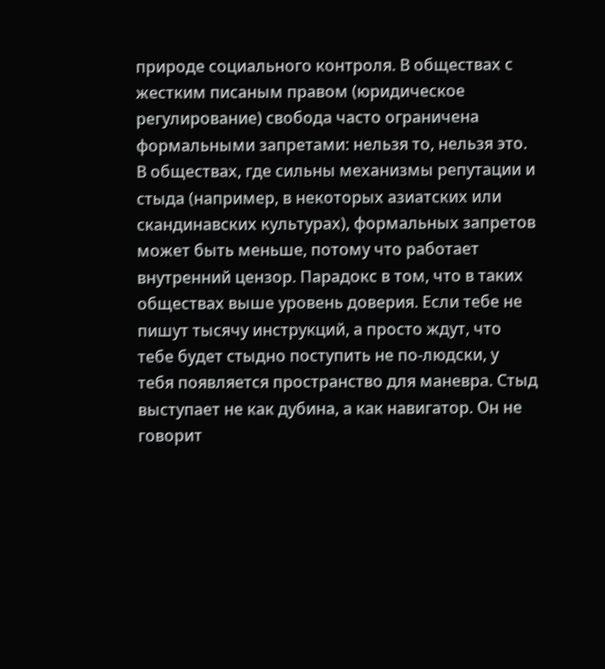природе социального контроля. В обществах с жестким писаным правом (юридическое регулирование) свобода часто ограничена формальными запретами: нельзя то, нельзя это. В обществах, где сильны механизмы репутации и стыда (например, в некоторых азиатских или скандинавских культурах), формальных запретов может быть меньше, потому что работает внутренний цензор. Парадокс в том, что в таких обществах выше уровень доверия. Если тебе не пишут тысячу инструкций, а просто ждут, что тебе будет стыдно поступить не по-людски, у тебя появляется пространство для маневра. Стыд выступает не как дубина, а как навигатор. Он не говорит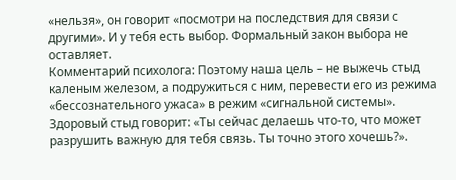«нельзя», он говорит «посмотри на последствия для связи с другими». И у тебя есть выбор. Формальный закон выбора не оставляет.
Комментарий психолога: Поэтому наша цель – не выжечь стыд каленым железом, а подружиться с ним, перевести его из режима «бессознательного ужаса» в режим «сигнальной системы». Здоровый стыд говорит: «Ты сейчас делаешь что-то, что может разрушить важную для тебя связь. Ты точно этого хочешь?».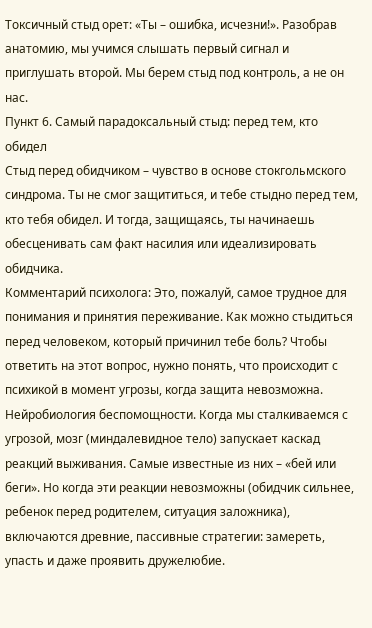Токсичный стыд орет: «Ты – ошибка, исчезни!». Разобрав анатомию, мы учимся слышать первый сигнал и приглушать второй. Мы берем стыд под контроль, а не он нас.
Пункт 6. Самый парадоксальный стыд: перед тем, кто обидел
Стыд перед обидчиком – чувство в основе стокгольмского синдрома. Ты не смог защититься, и тебе стыдно перед тем, кто тебя обидел. И тогда, защищаясь, ты начинаешь обесценивать сам факт насилия или идеализировать обидчика.
Комментарий психолога: Это, пожалуй, самое трудное для понимания и принятия переживание. Как можно стыдиться перед человеком, который причинил тебе боль? Чтобы ответить на этот вопрос, нужно понять, что происходит с психикой в момент угрозы, когда защита невозможна.
Нейробиология беспомощности. Когда мы сталкиваемся с угрозой, мозг (миндалевидное тело) запускает каскад реакций выживания. Самые известные из них – «бей или беги». Но когда эти реакции невозможны (обидчик сильнее, ребенок перед родителем, ситуация заложника), включаются древние, пассивные стратегии: замереть, упасть и даже проявить дружелюбие.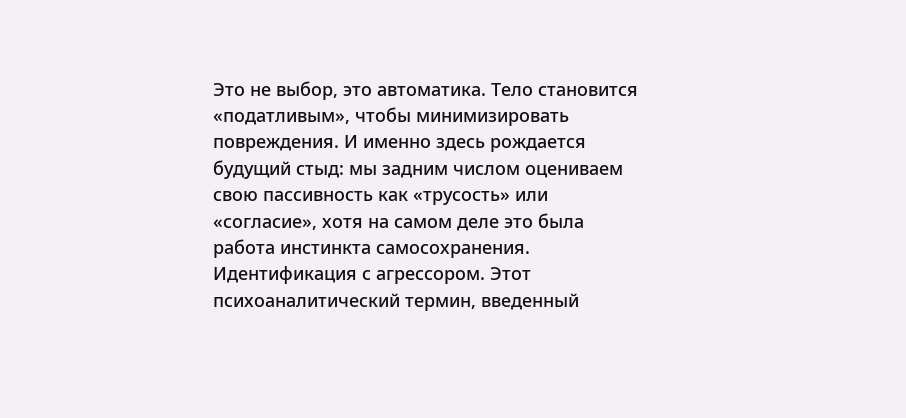Это не выбор, это автоматика. Тело становится «податливым», чтобы минимизировать повреждения. И именно здесь рождается будущий стыд: мы задним числом оцениваем свою пассивность как «трусость» или «согласие», хотя на самом деле это была работа инстинкта самосохранения.
Идентификация с агрессором. Этот психоаналитический термин, введенный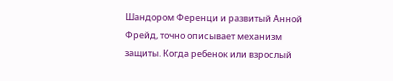Шандором Ференци и развитый Анной Фрейд, точно описывает механизм защиты. Когда ребенок или взрослый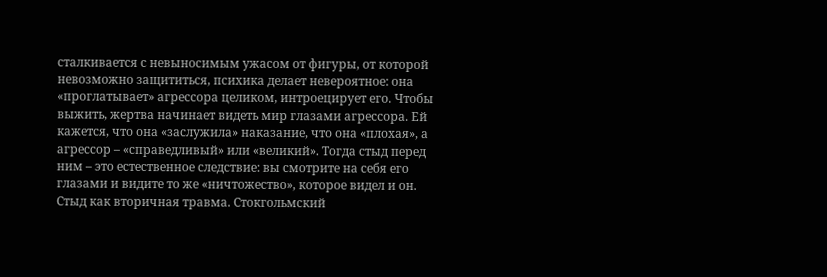сталкивается с невыносимым ужасом от фигуры, от которой невозможно защититься, психика делает невероятное: она «проглатывает» агрессора целиком, интроецирует его. Чтобы выжить, жертва начинает видеть мир глазами агрессора. Ей кажется, что она «заслужила» наказание, что она «плохая», а агрессор – «справедливый» или «великий». Тогда стыд перед ним – это естественное следствие: вы смотрите на себя его глазами и видите то же «ничтожество», которое видел и он.
Стыд как вторичная травма. Стокгольмский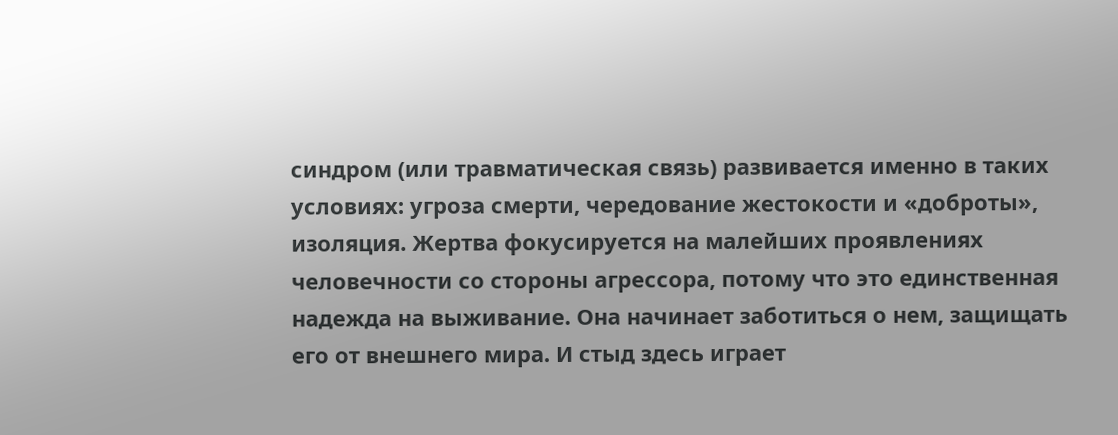синдром (или травматическая связь) развивается именно в таких условиях: угроза смерти, чередование жестокости и «доброты», изоляция. Жертва фокусируется на малейших проявлениях человечности со стороны агрессора, потому что это единственная надежда на выживание. Она начинает заботиться о нем, защищать его от внешнего мира. И стыд здесь играет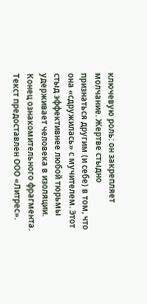ключевую роль: он закрепляет молчание. Жертве стыдно признаться другим (и себе) в том, что она «сдружилась» с мучителем. Этот стыд эффективнее любой тюрьмы удерживает человека в изоляции.
Конец ознакомительного фрагмента.
Текст предоставлен ООО «Литрес».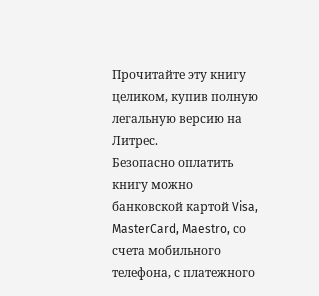Прочитайте эту книгу целиком, купив полную легальную версию на Литрес.
Безопасно оплатить книгу можно банковской картой Visa, MasterCard, Maestro, со счета мобильного телефона, с платежного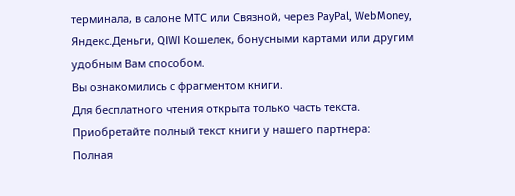терминала, в салоне МТС или Связной, через PayPal, WebMoney, Яндекс.Деньги, QIWI Кошелек, бонусными картами или другим удобным Вам способом.
Вы ознакомились с фрагментом книги.
Для бесплатного чтения открыта только часть текста.
Приобретайте полный текст книги у нашего партнера:
Полная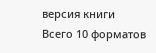версия книги
Всего 10 форматов